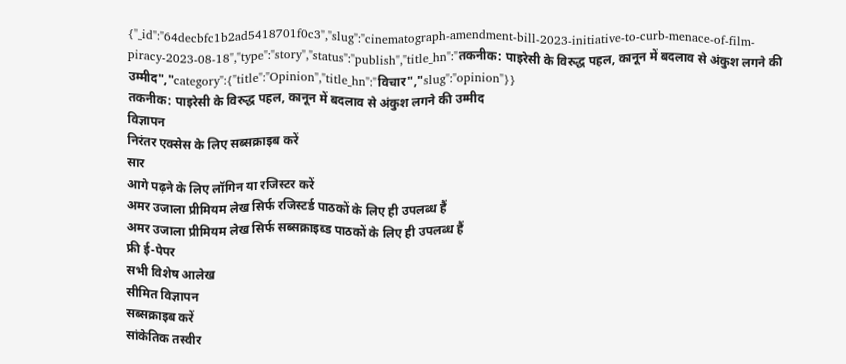{"_id":"64decbfc1b2ad5418701f0c3","slug":"cinematograph-amendment-bill-2023-initiative-to-curb-menace-of-film-piracy-2023-08-18","type":"story","status":"publish","title_hn":"तकनीक: पाइरेसी के विरुद्ध पहल, कानून में बदलाव से अंकुश लगने की उम्मीद","category":{"title":"Opinion","title_hn":"विचार","slug":"opinion"}}
तकनीक: पाइरेसी के विरुद्ध पहल, कानून में बदलाव से अंकुश लगने की उम्मीद
विज्ञापन
निरंतर एक्सेस के लिए सब्सक्राइब करें
सार
आगे पढ़ने के लिए लॉगिन या रजिस्टर करें
अमर उजाला प्रीमियम लेख सिर्फ रजिस्टर्ड पाठकों के लिए ही उपलब्ध हैं
अमर उजाला प्रीमियम लेख सिर्फ सब्सक्राइब्ड पाठकों के लिए ही उपलब्ध हैं
फ्री ई-पेपर
सभी विशेष आलेख
सीमित विज्ञापन
सब्सक्राइब करें
सांकेतिक तस्वीर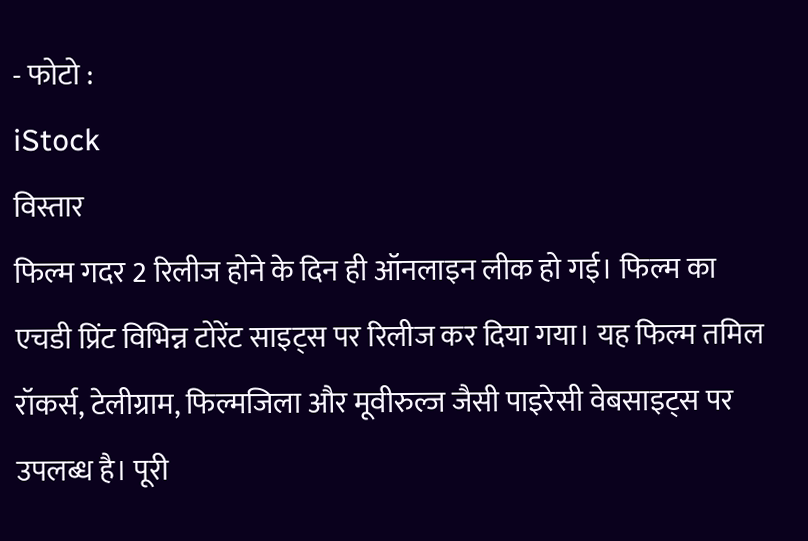- फोटो :
iStock
विस्तार
फिल्म गदर 2 रिलीज होने के दिन ही ऑनलाइन लीक हो गई। फिल्म का एचडी प्रिंट विभिन्न टोरेंट साइट्स पर रिलीज कर दिया गया। यह फिल्म तमिल रॉकर्स, टेलीग्राम, फिल्मजिला और मूवीरुल्ज जैसी पाइरेसी वेबसाइट्स पर उपलब्ध है। पूरी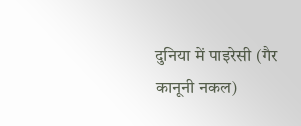दुनिया में पाइरेसी (गैर कानूनी नकल)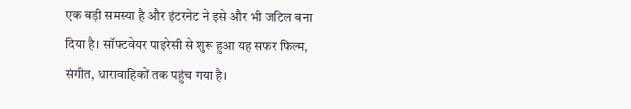एक बड़ी समस्या है और इंटरनेट ने इसे और भी जटिल बना दिया है। सॉफ्टवेयर पाइरेसी से शुरू हुआ यह सफर फिल्म, संगीत, धारावाहिकों तक पहुंच गया है।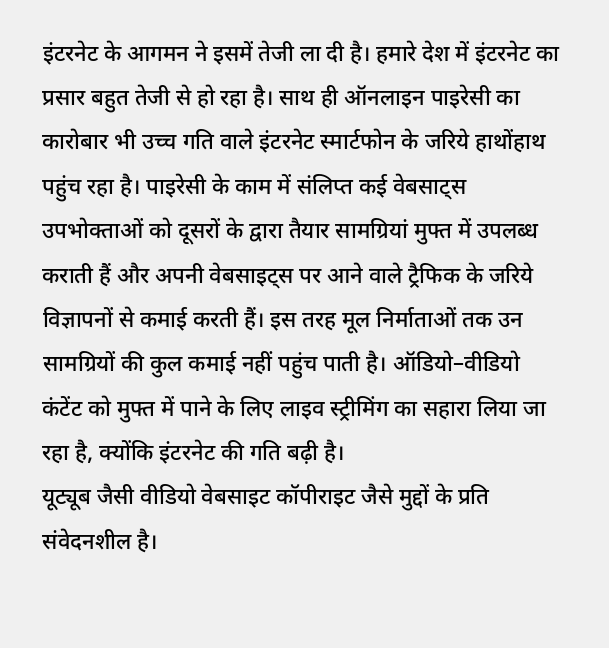इंटरनेट के आगमन ने इसमें तेजी ला दी है। हमारे देश में इंटरनेट का प्रसार बहुत तेजी से हो रहा है। साथ ही ऑनलाइन पाइरेसी का कारोबार भी उच्च गति वाले इंटरनेट स्मार्टफोन के जरिये हाथोंहाथ पहुंच रहा है। पाइरेसी के काम में संलिप्त कई वेबसाट्स उपभोक्ताओं को दूसरों के द्वारा तैयार सामग्रियां मुफ्त में उपलब्ध कराती हैं और अपनी वेबसाइट्स पर आने वाले ट्रैफिक के जरिये विज्ञापनों से कमाई करती हैं। इस तरह मूल निर्माताओं तक उन सामग्रियों की कुल कमाई नहीं पहुंच पाती है। ऑडियो–वीडियो कंटेंट को मुफ्त में पाने के लिए लाइव स्ट्रीमिंग का सहारा लिया जा रहा है, क्योंकि इंटरनेट की गति बढ़ी है।
यूट्यूब जैसी वीडियो वेबसाइट कॉपीराइट जैसे मुद्दों के प्रति संवेदनशील है।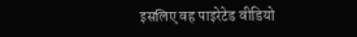इसलिए वह पाइरेटेड वीडियो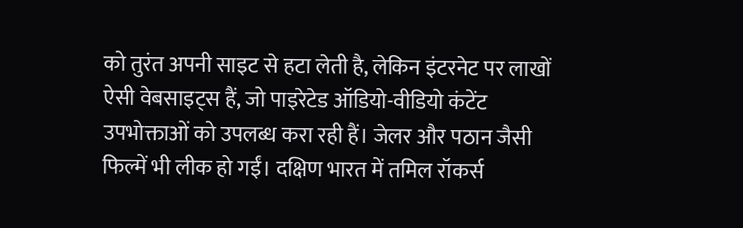को तुरंत अपनी साइट से हटा लेती है, लेकिन इंटरनेट पर लाखों ऐसी वेबसाइट्स हैं, जो पाइरेटेड ऑडियो-वीडियो कंटेंट उपभोक्ताओं को उपलब्ध करा रही हैं। जेलर और पठान जैसी फिल्में भी लीक हो गईं। दक्षिण भारत में तमिल रॉकर्स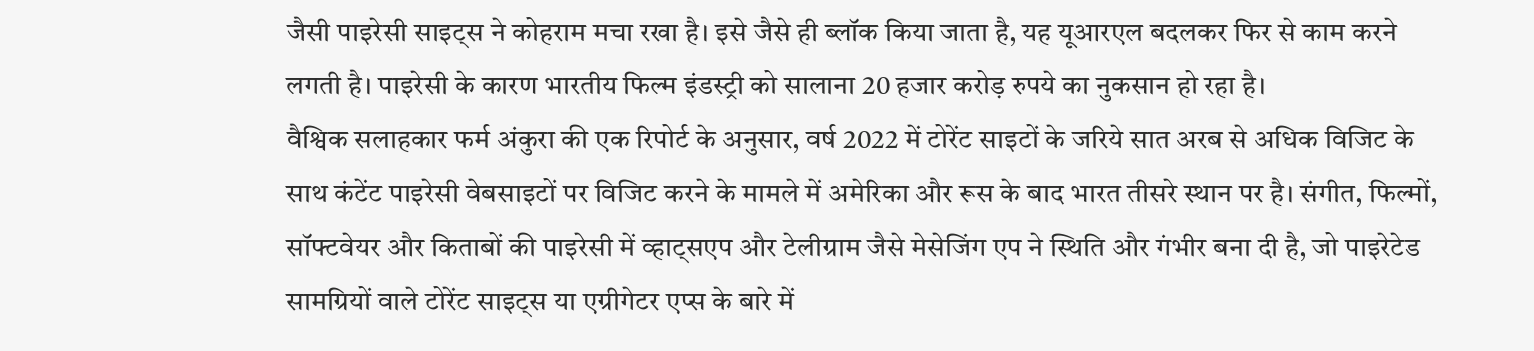जैसी पाइरेसी साइट्स ने कोहराम मचा रखा है। इसे जैसे ही ब्लॉक किया जाता है, यह यूआरएल बदलकर फिर से काम करने लगती है। पाइरेसी के कारण भारतीय फिल्म इंडस्ट्री को सालाना 20 हजार करोड़ रुपये का नुकसान हो रहा है।
वैश्विक सलाहकार फर्म अंकुरा की एक रिपोर्ट के अनुसार, वर्ष 2022 में टोरेंट साइटों के जरिये सात अरब से अधिक विजिट के साथ कंटेंट पाइरेसी वेबसाइटों पर विजिट करने के मामले में अमेरिका और रूस के बाद भारत तीसरे स्थान पर है। संगीत, फिल्मों, सॉफ्टवेयर और किताबों की पाइरेसी में व्हाट्सएप और टेलीग्राम जैसे मेसेजिंग एप ने स्थिति और गंभीर बना दी है, जो पाइरेटेड सामग्रियों वाले टोरेंट साइट्स या एग्रीगेटर एप्स के बारे में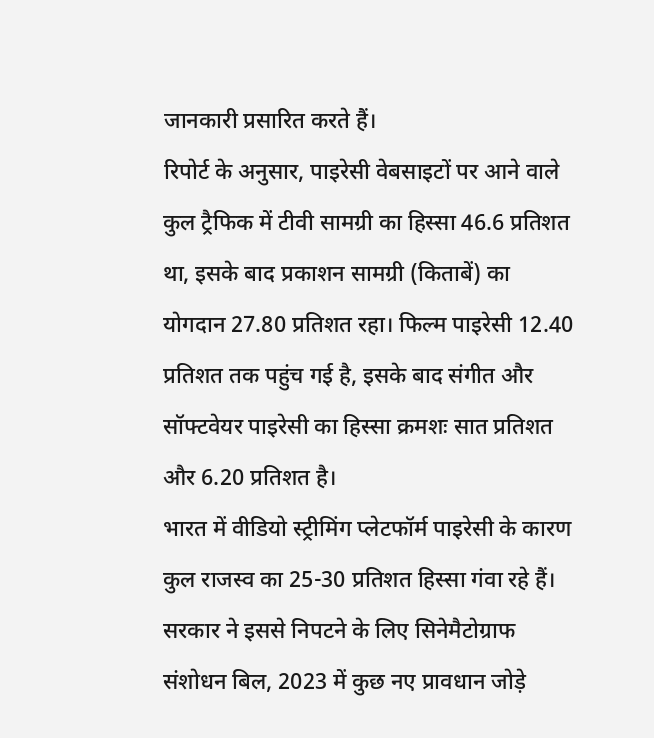जानकारी प्रसारित करते हैं।
रिपोर्ट के अनुसार, पाइरेसी वेबसाइटों पर आने वाले कुल ट्रैफिक में टीवी सामग्री का हिस्सा 46.6 प्रतिशत था, इसके बाद प्रकाशन सामग्री (किताबें) का योगदान 27.80 प्रतिशत रहा। फिल्म पाइरेसी 12.40 प्रतिशत तक पहुंच गई है, इसके बाद संगीत और सॉफ्टवेयर पाइरेसी का हिस्सा क्रमशः सात प्रतिशत और 6.20 प्रतिशत है।
भारत में वीडियो स्ट्रीमिंग प्लेटफॉर्म पाइरेसी के कारण कुल राजस्व का 25-30 प्रतिशत हिस्सा गंवा रहे हैं। सरकार ने इससे निपटने के लिए सिनेमैटोग्राफ संशोधन बिल, 2023 में कुछ नए प्रावधान जोड़े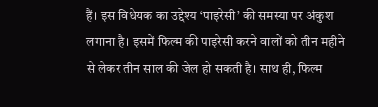हैं। इस विधेयक का उद्देश्य ‘पाइरेसी’ की समस्या पर अंकुश लगाना है। इसमें फिल्म की पाइरेसी करने वालों को तीन महीने से लेकर तीन साल की जेल हो सकती है। साथ ही, फिल्म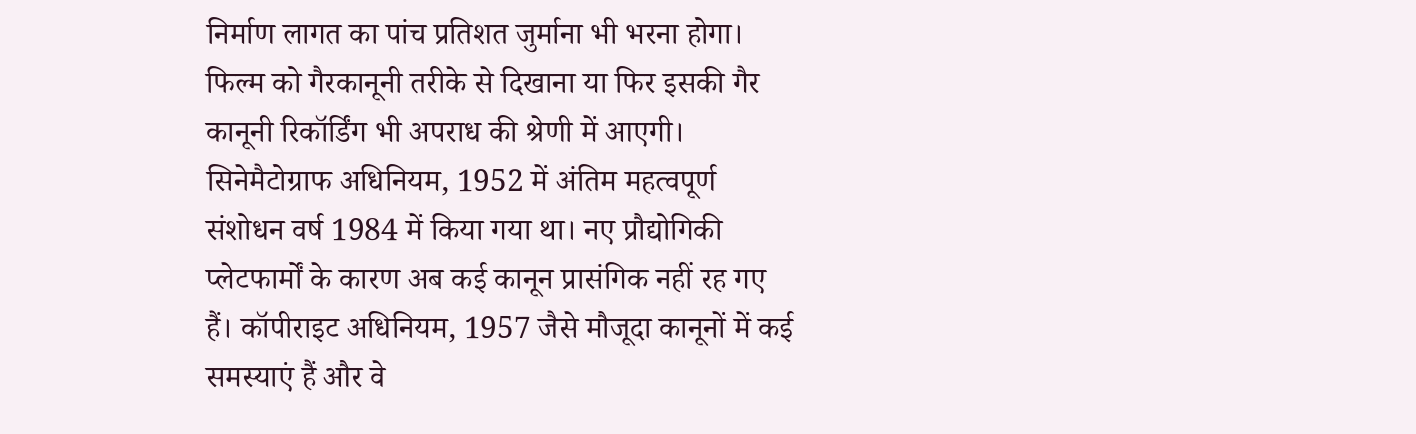निर्माण लागत का पांच प्रतिशत जुर्माना भी भरना होगा। फिल्म को गैरकानूनी तरीके से दिखाना या फिर इसकी गैर कानूनी रिकॉर्डिंग भी अपराध की श्रेणी में आएगी।
सिनेमैटोग्राफ अधिनियम, 1952 में अंतिम महत्वपूर्ण संशोधन वर्ष 1984 में किया गया था। नए प्रौद्योगिकी प्लेटफार्मों के कारण अब कई कानून प्रासंगिक नहीं रह गए हैं। कॉपीराइट अधिनियम, 1957 जैसे मौजूदा कानूनों में कई समस्याएं हैं और वे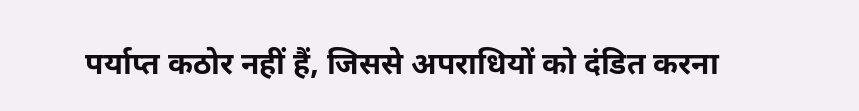पर्याप्त कठोर नहीं हैं, जिससे अपराधियों को दंडित करना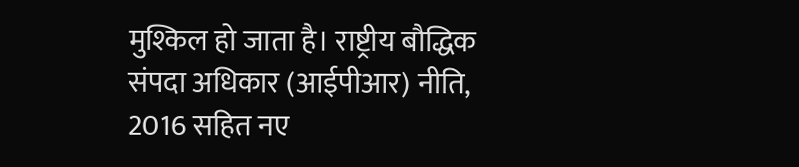मुश्किल हो जाता है। राष्ट्रीय बौद्धिक संपदा अधिकार (आईपीआर) नीति, 2016 सहित नए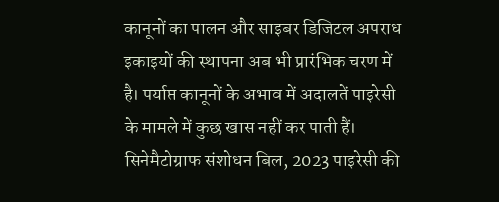कानूनों का पालन और साइबर डिजिटल अपराध इकाइयों की स्थापना अब भी प्रारंभिक चरण में है। पर्याप्त कानूनों के अभाव में अदालतें पाइरेसी के मामले में कुछ खास नहीं कर पाती हैं। सिनेमैटोग्राफ संशोधन बिल, 2023 पाइरेसी की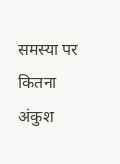समस्या पर कितना अंकुश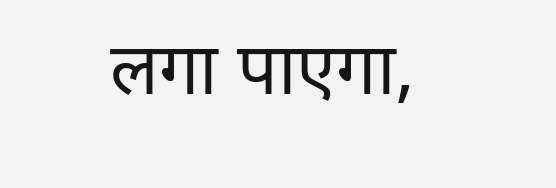लगा पाएगा,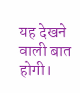यह देखने वाली बात होगी।